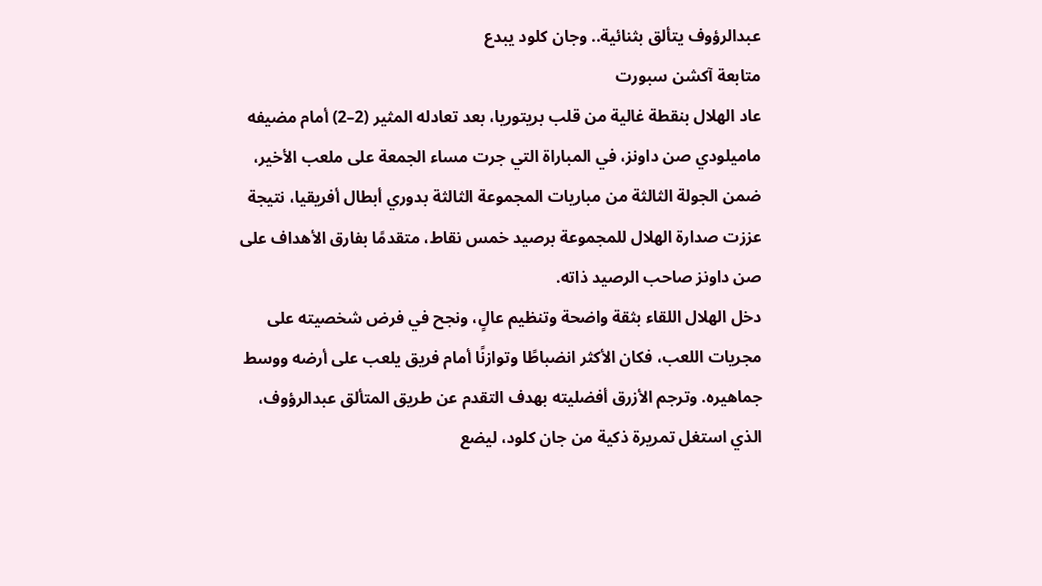عبدالرؤوف يتألق بثنائية.. وجان كلود يبدع
متابعة آكشن سبورت
عاد الهلال بنقطة غالية من قلب بريتوريا، بعد تعادله المثير (2–2) أمام مضيفه ماميلودي صن داونز، في المباراة التي جرت مساء الجمعة على ملعب الأخير، ضمن الجولة الثالثة من مباريات المجموعة الثالثة بدوري أبطال أفريقيا، نتيجة عززت صدارة الهلال للمجموعة برصيد خمس نقاط، متقدمًا بفارق الأهداف على صن داونز صاحب الرصيد ذاته.
دخل الهلال اللقاء بثقة واضحة وتنظيم عالٍ، ونجح في فرض شخصيته على مجريات اللعب، فكان الأكثر انضباطًا وتوازنًا أمام فريق يلعب على أرضه ووسط جماهيره. وترجم الأزرق أفضليته بهدف التقدم عن طريق المتألق عبدالرؤوف، الذي استغل تمريرة ذكية من جان كلود، ليضع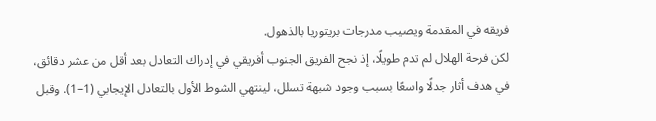فريقه في المقدمة ويصيب مدرجات بريتوريا بالذهول.
لكن فرحة الهلال لم تدم طويلًا، إذ نجح الفريق الجنوب أفريقي في إدراك التعادل بعد أقل من عشر دقائق، في هدف أثار جدلًا واسعًا بسبب وجود شبهة تسلل، لينتهي الشوط الأول بالتعادل الإيجابي (1–1). وقبل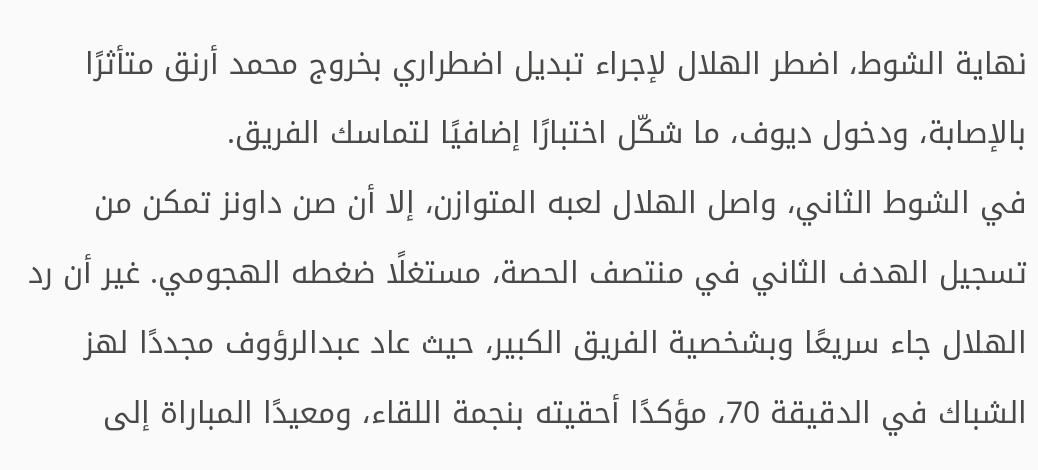نهاية الشوط، اضطر الهلال لإجراء تبديل اضطراري بخروج محمد أرنق متأثرًا بالإصابة، ودخول ديوف، ما شكّل اختبارًا إضافيًا لتماسك الفريق.
في الشوط الثاني، واصل الهلال لعبه المتوازن، إلا أن صن داونز تمكن من تسجيل الهدف الثاني في منتصف الحصة، مستغلًا ضغطه الهجومي. غير أن رد الهلال جاء سريعًا وبشخصية الفريق الكبير، حيث عاد عبدالرؤوف مجددًا لهز الشباك في الدقيقة 70، مؤكدًا أحقيته بنجمة اللقاء، ومعيدًا المباراة إلى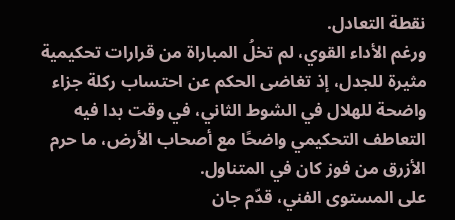نقطة التعادل.
ورغم الأداء القوي، لم تخلُ المباراة من قرارات تحكيمية مثيرة للجدل، إذ تغاضى الحكم عن احتساب ركلة جزاء واضحة للهلال في الشوط الثاني، في وقت بدا فيه التعاطف التحكيمي واضحًا مع أصحاب الأرض، ما حرم الأزرق من فوز كان في المتناول.
على المستوى الفني، قدّم جان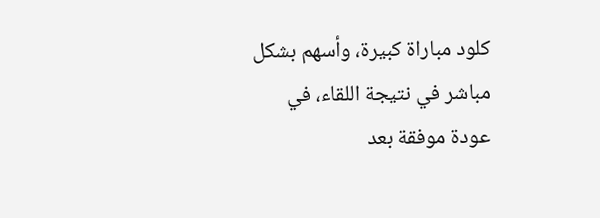كلود مباراة كبيرة، وأسهم بشكل مباشر في نتيجة اللقاء، في عودة موفقة بعد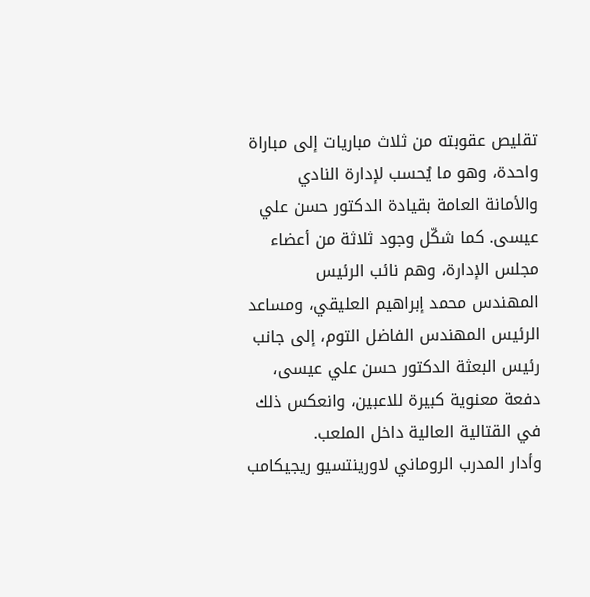تقليص عقوبته من ثلاث مباريات إلى مباراة واحدة، وهو ما يُحسب لإدارة النادي والأمانة العامة بقيادة الدكتور حسن علي عيسى. كما شكّل وجود ثلاثة من أعضاء مجلس الإدارة، وهم نائب الرئيس المهندس محمد إبراهيم العليقي، ومساعد الرئيس المهندس الفاضل التوم، إلى جانب رئيس البعثة الدكتور حسن علي عيسى، دفعة معنوية كبيرة للاعبين، وانعكس ذلك في القتالية العالية داخل الملعب.
وأدار المدرب الروماني لاورينتسيو ريجيكامب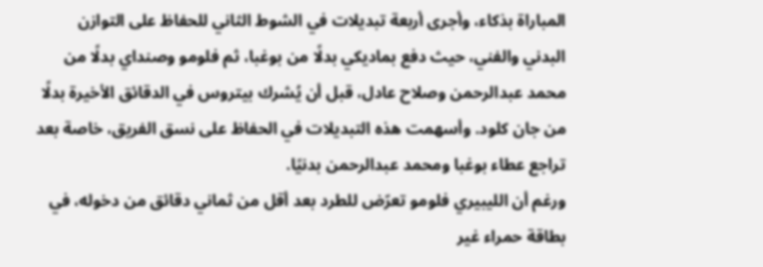المباراة بذكاء، وأجرى أربعة تبديلات في الشوط الثاني للحفاظ على التوازن البدني والفني، حيث دفع بماديكي بدلًا من بوغبا، ثم فلومو وصنداي بدلًا من محمد عبدالرحمن وصلاح عادل، قبل أن يُشرك بيتروس في الدقائق الأخيرة بدلًا من جان كلود. وأسهمت هذه التبديلات في الحفاظ على نسق الفريق، خاصة بعد تراجع عطاء بوغبا ومحمد عبدالرحمن بدنيًا.
ورغم أن الليبيري فلومو تعرّض للطرد بعد أقل من ثماني دقائق من دخوله، في بطاقة حمراء غير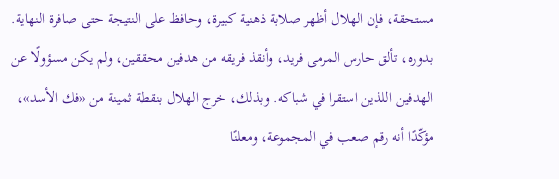مستحقة، فإن الهلال أظهر صلابة ذهنية كبيرة، وحافظ على النتيجة حتى صافرة النهاية.
بدوره، تألق حارس المرمى فريد، وأنقذ فريقه من هدفين محققين، ولم يكن مسؤولًا عن الهدفين اللذين استقرا في شباكه. وبذلك، خرج الهلال بنقطة ثمينة من «فك الأسد»، مؤكّدًا أنه رقم صعب في المجموعة، ومعلنًا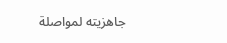جاهزيته لمواصلة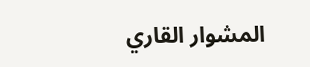المشوار القاري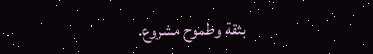بثقة وطموح مشروع.